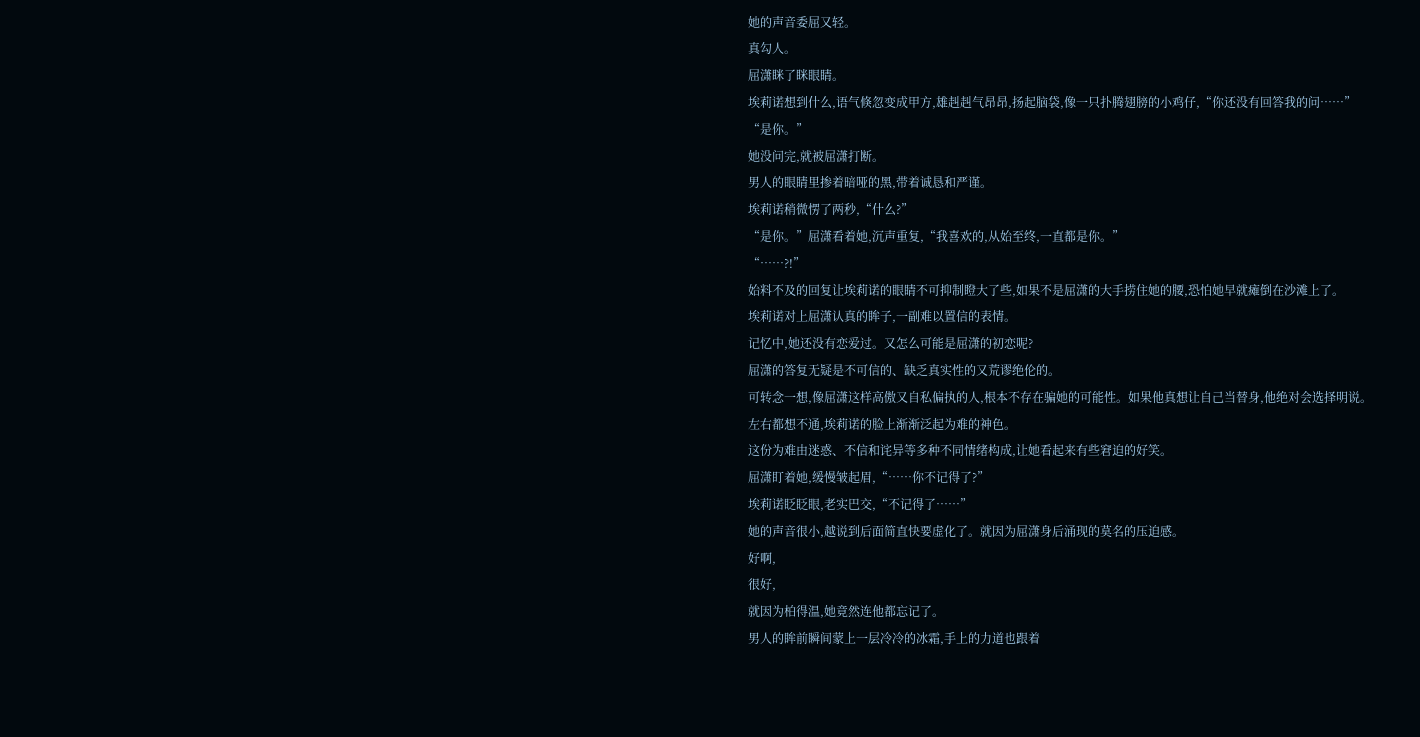她的声音委屈又轻。
真勾人。
屈潇眯了眯眼睛。
埃莉诺想到什么,语气倏忽变成甲方,雄赳赳气昂昂,扬起脑袋,像一只扑腾翅膀的小鸡仔,“你还没有回答我的问……”
“是你。”
她没问完,就被屈潇打断。
男人的眼睛里掺着暗哑的黑,带着诚恳和严谨。
埃莉诺稍微愣了两秒,“什么?”
“是你。”屈潇看着她,沉声重复,“我喜欢的,从始至终,一直都是你。”
“……?!”
始料不及的回复让埃莉诺的眼睛不可抑制瞪大了些,如果不是屈潇的大手捞住她的腰,恐怕她早就瘫倒在沙滩上了。
埃莉诺对上屈潇认真的眸子,一副难以置信的表情。
记忆中,她还没有恋爱过。又怎么可能是屈潇的初恋呢?
屈潇的答复无疑是不可信的、缺乏真实性的又荒谬绝伦的。
可转念一想,像屈潇这样高傲又自私偏执的人,根本不存在骗她的可能性。如果他真想让自己当替身,他绝对会选择明说。
左右都想不通,埃莉诺的脸上渐渐泛起为难的神色。
这份为难由迷惑、不信和诧异等多种不同情绪构成,让她看起来有些窘迫的好笑。
屈潇盯着她,缓慢皱起眉,“……你不记得了?”
埃莉诺眨眨眼,老实巴交,“不记得了……”
她的声音很小,越说到后面简直快要虚化了。就因为屈潇身后涌现的莫名的压迫感。
好啊,
很好,
就因为柏得温,她竟然连他都忘记了。
男人的眸前瞬间蒙上一层冷冷的冰霜,手上的力道也跟着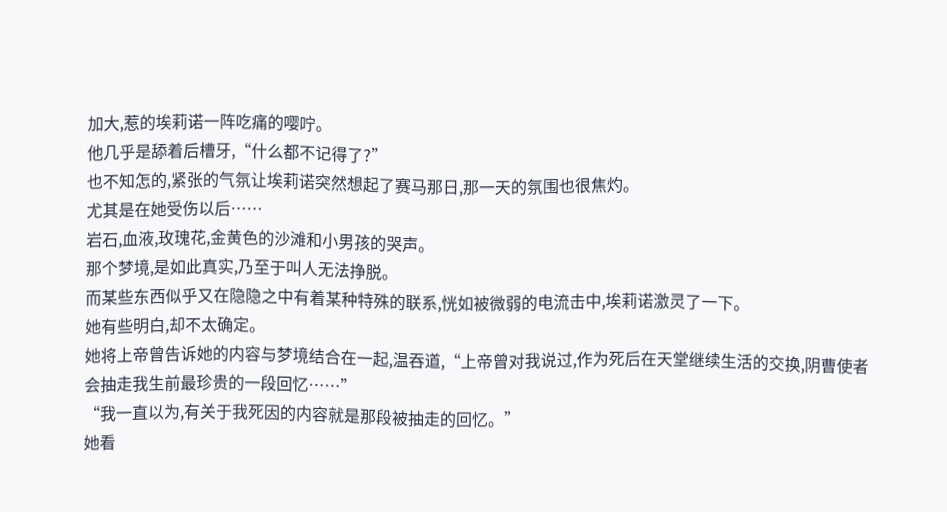加大,惹的埃莉诺一阵吃痛的嘤咛。
他几乎是舔着后槽牙,“什么都不记得了?”
也不知怎的,紧张的气氛让埃莉诺突然想起了赛马那日,那一天的氛围也很焦灼。
尤其是在她受伤以后……
岩石,血液,玫瑰花,金黄色的沙滩和小男孩的哭声。
那个梦境,是如此真实,乃至于叫人无法挣脱。
而某些东西似乎又在隐隐之中有着某种特殊的联系,恍如被微弱的电流击中,埃莉诺激灵了一下。
她有些明白,却不太确定。
她将上帝曾告诉她的内容与梦境结合在一起,温吞道,“上帝曾对我说过,作为死后在天堂继续生活的交换,阴曹使者会抽走我生前最珍贵的一段回忆……”
“我一直以为,有关于我死因的内容就是那段被抽走的回忆。”
她看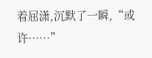着屈潇,沉默了一瞬,“或许……”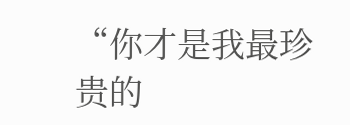“你才是我最珍贵的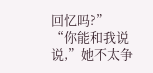回忆吗?”
“你能和我说说,”她不太争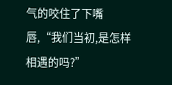气的咬住了下嘴唇,“我们当初,是怎样相遇的吗?”